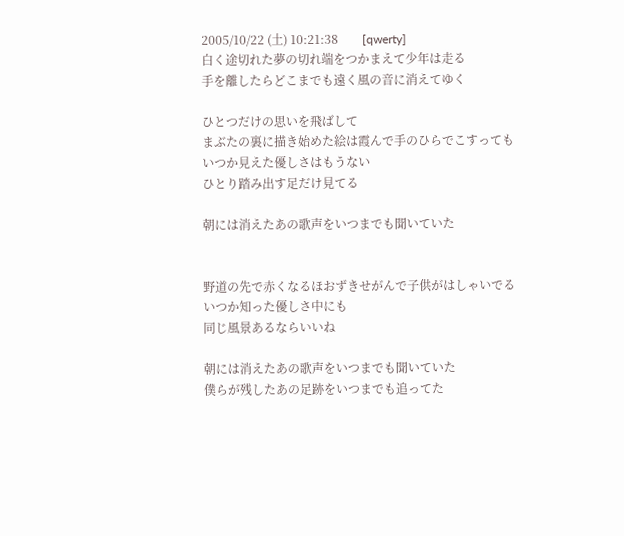2005/10/22 (土) 10:21:38        [qwerty]
白く途切れた夢の切れ端をつかまえて少年は走る
手を離したらどこまでも遠く風の音に消えてゆく

ひとつだけの思いを飛ばして
まぶたの裏に描き始めた絵は霞んで手のひらでこすっても
いつか見えた優しさはもうない
ひとり踏み出す足だけ見てる

朝には消えたあの歌声をいつまでも聞いていた


野道の先で赤くなるほおずきせがんで子供がはしゃいでる
いつか知った優しさ中にも
同じ風景あるならいいね

朝には消えたあの歌声をいつまでも聞いていた
僕らが残したあの足跡をいつまでも追ってた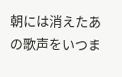朝には消えたあの歌声をいつま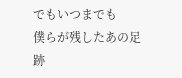でもいつまでも
僕らが残したあの足跡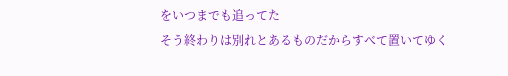をいつまでも追ってた
そう終わりは別れとあるものだからすべて置いてゆく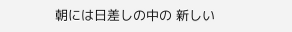朝には日差しの中の 新しい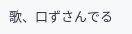歌、口ずさんでる